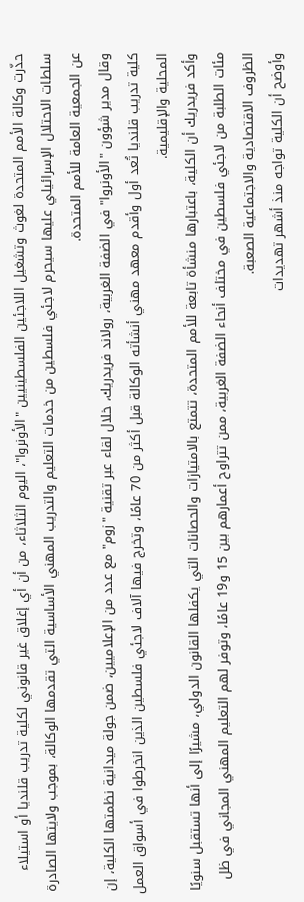حذّرت وكالة الأمم المتحدة لغوث وتشغيل اللاجئين الفلسطينيين "الأونروا"، اليوم الثلاثاء، من أن أي إغلاق غير قانوني لكلية تدريب قلنديا أو استيلاء سلطات الاحتلال الإسرائيلي عليها سيحرم لاجئي فلسطين من خدمات التعليم والتدريب المهني الأساسية التي تقدمها الوكالة، بموجب ولايتها الصادرة عن الجمعية العامة للأمم المتحدة.
وقال مدير شؤون "الأونروا" في الضفة الغربية، رولاند فريدريك، خلال لقاء عبر تقنية "زوم" مع عدد من الإعلاميين، ضمن جولة ميدانية نظمتها الكلية، إن كلية تدريب قلنديا تُعد أول وأقدم معهد مهني أنشأته الوكالة قبل أكثر من 70 عامًا، وتخرج فيها آلاف لاجئي فلسطين الذين انخرطوا في أسواق العمل المحلية والإقليمية.
وأكد فريدريك أن الكلية، باعتبارها منشأة تابعة للأمم المتحدة، تتمتع بالامتيازات والحصانات التي يكفلها القانون الدولي، مشيرًا إلى أنها تستقبل سنويًا مئات الطلبة من لاجئي فلسطين في مختلف أنحاء الضفة الغربية، ممن تتراوح أعمارهم بين 15 و19 عامًا، وتوفر لهم التعليم المهني المجاني في ظل الظروف الاقتصادية والاجتماعية الصعبة.
وأوضح أن الكلية تواجه منذ أشهر تهديدات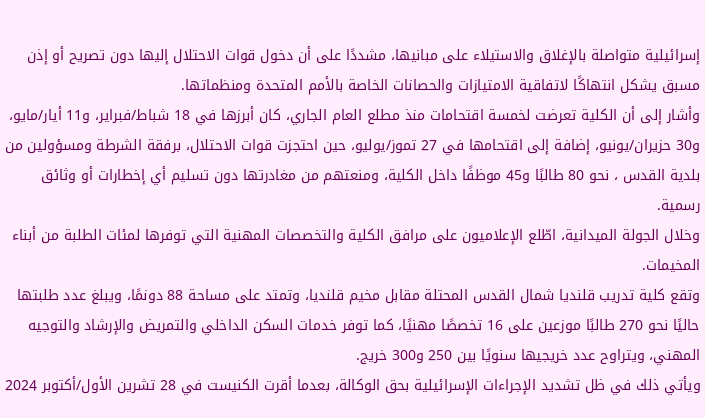إسرائيلية متواصلة بالإغلاق والاستيلاء على مبانيها، مشددًا على أن دخول قوات الاحتلال إليها دون تصريح أو إذن مسبق يشكل انتهاكًا لاتفاقية الامتيازات والحصانات الخاصة بالأمم المتحدة ومنظماتها.
وأشار إلى أن الكلية تعرضت لخمسة اقتحامات منذ مطلع العام الجاري، كان أبرزها في 18 شباط/فبراير، و11 أيار/مايو، و30 حزيران/يونيو، إضافة إلى اقتحامها في 27 تموز/يوليو، حين احتجزت قوات الاحتلال، برفقة الشرطة ومسؤولين من بلدية القدس ، نحو 80 طالبًا و45 موظفًا داخل الكلية، ومنعتهم من مغادرتها دون تسليم أي إخطارات أو وثائق رسمية.
وخلال الجولة الميدانية، اطّلع الإعلاميون على مرافق الكلية والتخصصات المهنية التي توفرها لمئات الطلبة من أبناء المخيمات.
وتقع كلية تدريب قلنديا شمال القدس المحتلة مقابل مخيم قلنديا، وتمتد على مساحة 88 دونمًا، ويبلغ عدد طلبتها حاليًا نحو 270 طالبًا موزعين على 16 تخصصًا مهنيًا، كما توفر خدمات السكن الداخلي والتمريض والإرشاد والتوجيه المهني، ويتراوح عدد خريجيها سنويًا بين 250 و300 خريج.
ويأتي ذلك في ظل تشديد الإجراءات الإسرائيلية بحق الوكالة، بعدما أقرت الكنيست في 28 تشرين الأول/أكتوبر 2024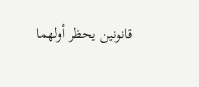قانونين يحظر أولهما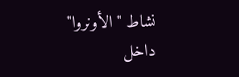نشاط "الأونروا" داخل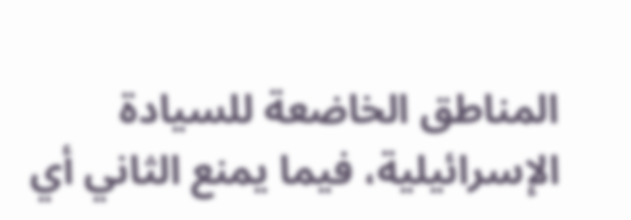المناطق الخاضعة للسيادة الإسرائيلية، فيما يمنع الثاني أي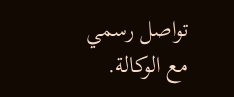تواصل رسمي مع الوكالة.